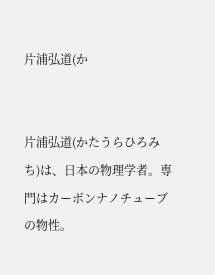片浦弘道(か


片浦弘道(かたうらひろみち)は、日本の物理学者。専門はカーボンナノチューブの物性。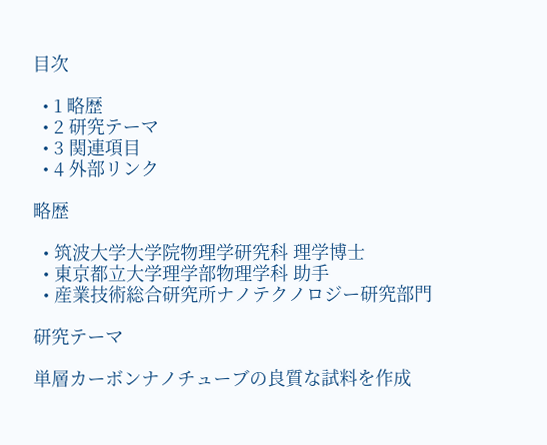目次

  • 1 略歴
  • 2 研究テーマ
  • 3 関連項目
  • 4 外部リンク

略歴

  • 筑波大学大学院物理学研究科 理学博士
  • 東京都立大学理学部物理学科 助手
  • 産業技術総合研究所ナノテクノロジー研究部門

研究テーマ

単層カーボンナノチューブの良質な試料を作成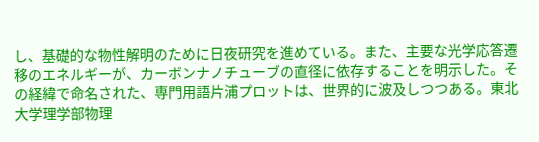し、基礎的な物性解明のために日夜研究を進めている。また、主要な光学応答遷移のエネルギーが、カーボンナノチューブの直径に依存することを明示した。その経緯で命名された、専門用語片浦プロットは、世界的に波及しつつある。東北大学理学部物理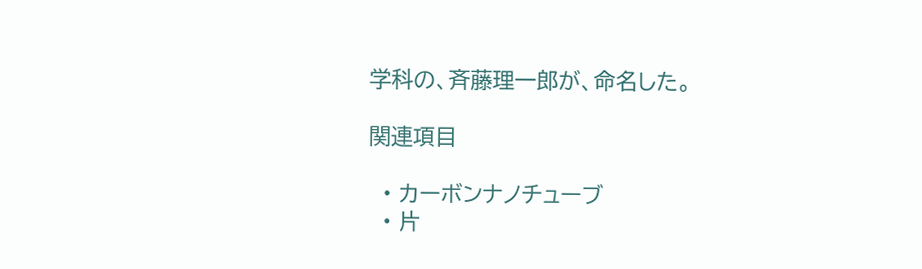学科の、斉藤理一郎が、命名した。

関連項目

  • カーボンナノチューブ
  • 片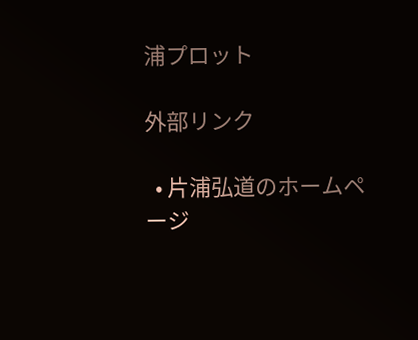浦プロット

外部リンク

  • 片浦弘道のホームページ